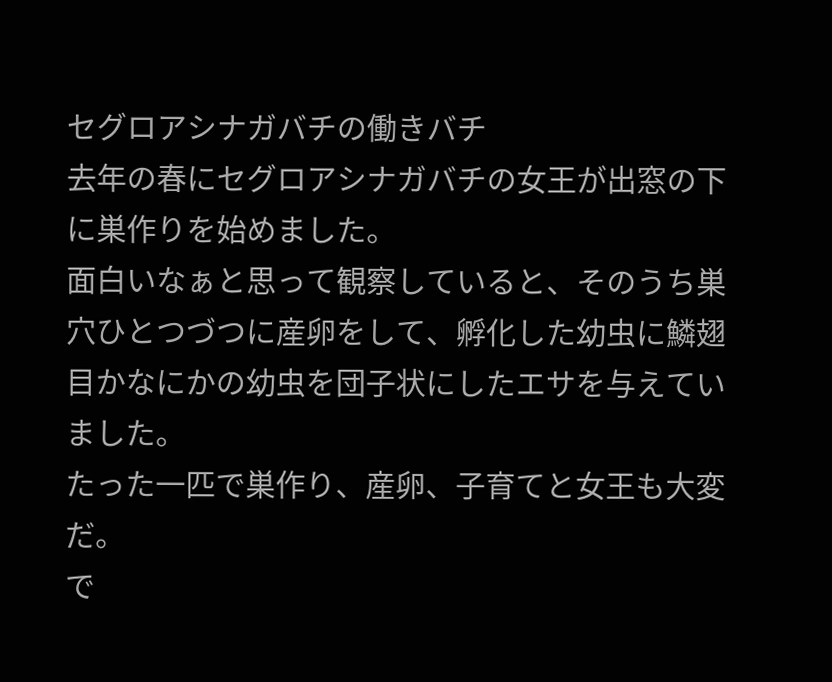セグロアシナガバチの働きバチ
去年の春にセグロアシナガバチの女王が出窓の下に巣作りを始めました。
面白いなぁと思って観察していると、そのうち巣穴ひとつづつに産卵をして、孵化した幼虫に鱗翅目かなにかの幼虫を団子状にしたエサを与えていました。
たった一匹で巣作り、産卵、子育てと女王も大変だ。
で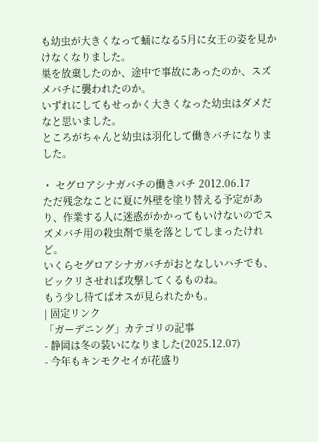も幼虫が大きくなって蛹になる5月に女王の姿を見かけなくなりました。
巣を放棄したのか、途中で事故にあったのか、スズメバチに襲われたのか。
いずれにしてもせっかく大きくなった幼虫はダメだなと思いました。
ところがちゃんと幼虫は羽化して働きバチになりました。

・ セグロアシナガバチの働きバチ 2012.06.17
ただ残念なことに夏に外壁を塗り替える予定があり、作業する人に迷惑がかかってもいけないのでスズメバチ用の殺虫剤で巣を落としてしまったけれど。
いくらセグロアシナガバチがおとなしいハチでも、ビックリさせれば攻撃してくるものね。
もう少し待てばオスが見られたかも。
| 固定リンク
「ガーデニング」カテゴリの記事
- 静岡は冬の装いになりました(2025.12.07)
- 今年もキンモクセイが花盛り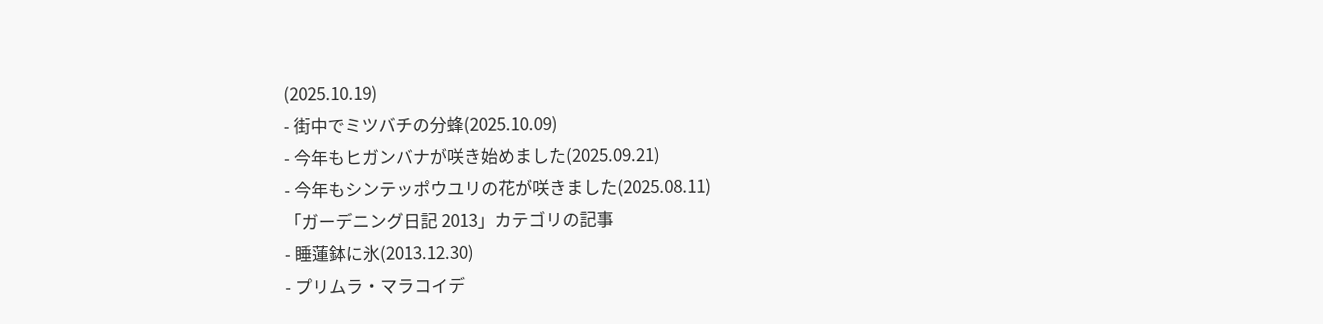(2025.10.19)
- 街中でミツバチの分蜂(2025.10.09)
- 今年もヒガンバナが咲き始めました(2025.09.21)
- 今年もシンテッポウユリの花が咲きました(2025.08.11)
「ガーデニング日記 2013」カテゴリの記事
- 睡蓮鉢に氷(2013.12.30)
- プリムラ・マラコイデ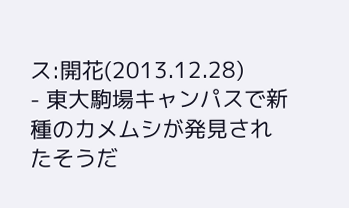ス:開花(2013.12.28)
- 東大駒場キャンパスで新種のカメムシが発見されたそうだ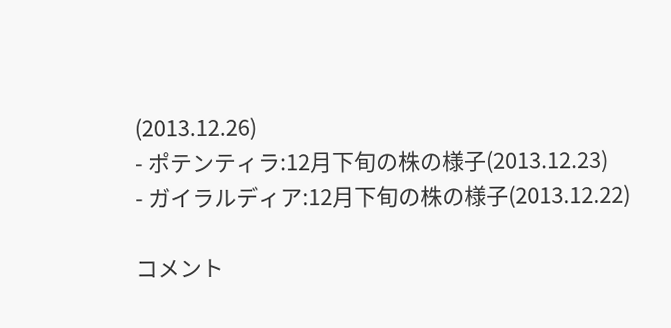(2013.12.26)
- ポテンティラ:12月下旬の株の様子(2013.12.23)
- ガイラルディア:12月下旬の株の様子(2013.12.22)

コメント